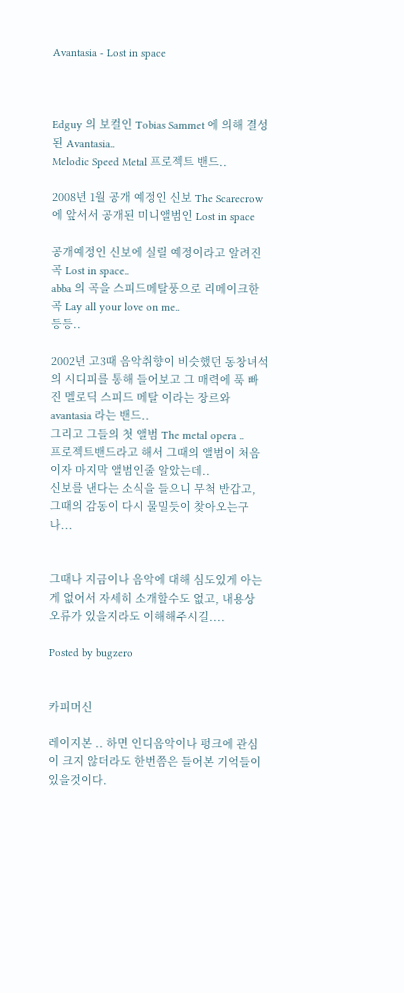Avantasia - Lost in space



Edguy 의 보컬인 Tobias Sammet 에 의해 결성된 Avantasia..
Melodic Speed Metal 프로젝트 밴드..

2008년 1월 공개 예정인 신보 The Scarecrow 에 앞서서 공개된 미니앨범인 Lost in space

공개예정인 신보에 실릴 예정이라고 알려진 곡 Lost in space..
abba 의 곡을 스피드메탈풍으로 리메이크한 곡 Lay all your love on me..
등등..

2002년 고3때 음악취향이 비슷했던 동창녀석의 시디피를 통해 들어보고 그 매력에 푹 빠진 멜로딕 스피드 메탈 이라는 장르와 avantasia 라는 밴드..
그리고 그들의 첫 앨범 The metal opera ..
프로젝트밴드라고 해서 그때의 앨범이 처음이자 마지막 앨범인줄 알았는데..
신보를 낸다는 소식을 들으니 무척 반갑고, 그때의 감동이 다시 물밀듯이 찾아오는구나...


그때나 지금이나 음악에 대해 심도있게 아는게 없어서 자세히 소개할수도 없고, 내용상 오류가 있을지라도 이해해주시길....

Posted by bugzero


카피머신

레이지본 .. 하면 인디음악이나 펑크에 관심이 크지 않더라도 한번쯤은 들어본 기억들이 있을것이다.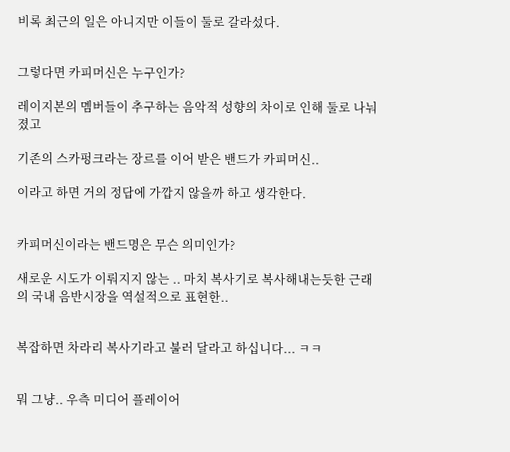비록 최근의 일은 아니지만 이들이 둘로 갈라섰다.


그렇다면 카피머신은 누구인가?

레이지본의 멤버들이 추구하는 음악적 성향의 차이로 인해 둘로 나눠졌고

기존의 스카펑크라는 장르를 이어 받은 밴드가 카피머신..

이라고 하면 거의 정답에 가깝지 않을까 하고 생각한다.


카피머신이라는 밴드명은 무슨 의미인가?

새로운 시도가 이뤄지지 않는 .. 마치 복사기로 복사해내는듯한 근래의 국내 음반시장을 역설적으로 표현한..


복잡하면 차라리 복사기라고 불러 달라고 하십니다... ㅋㅋ


뭐 그냥.. 우측 미디어 플레이어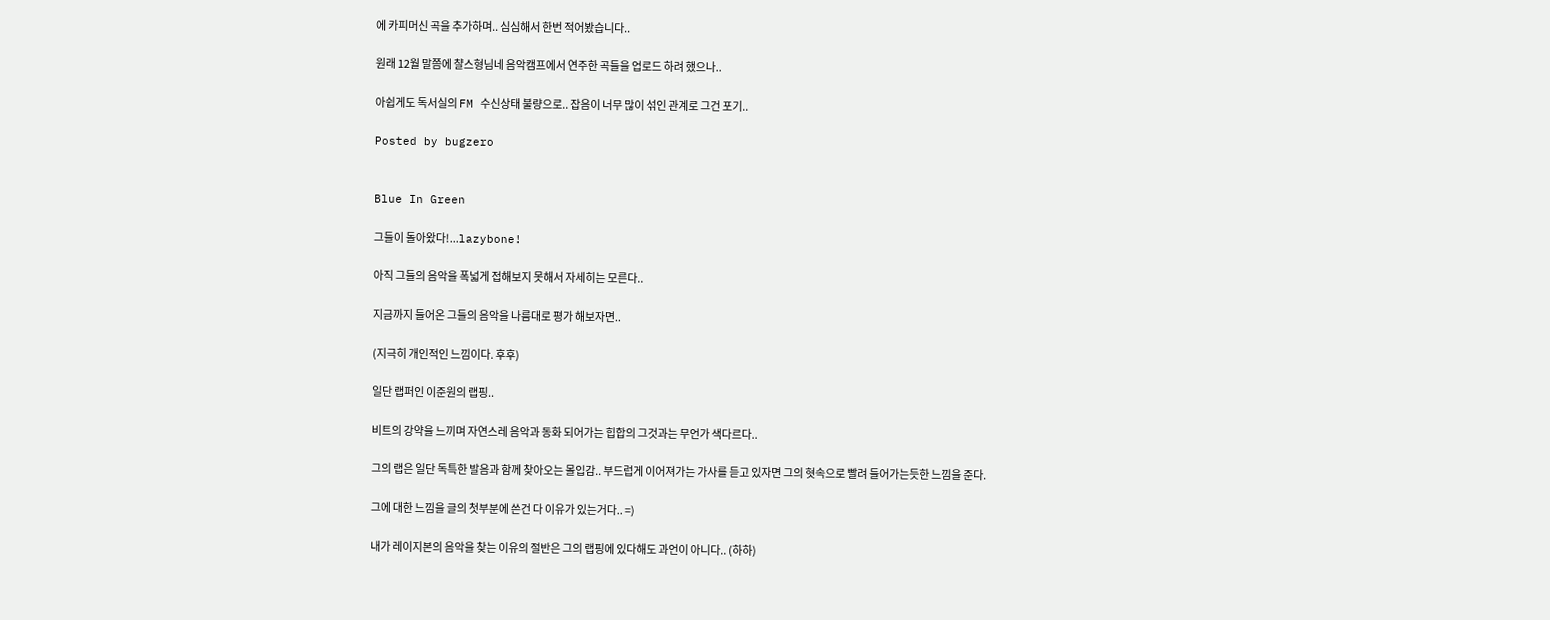에 카피머신 곡을 추가하며.. 심심해서 한번 적어봤습니다..

원래 12월 말쯤에 챨스형님네 음악캠프에서 연주한 곡들을 업로드 하려 했으나..

아쉽게도 독서실의 FM 수신상태 불량으로.. 잡음이 너무 많이 섞인 관계로 그건 포기..

Posted by bugzero


Blue In Green

그들이 돌아왔다!...lazybone!

아직 그들의 음악을 폭넓게 접해보지 못해서 자세히는 모른다..

지금까지 들어온 그들의 음악을 나름대로 평가 해보자면..

(지극히 개인적인 느낌이다. 후후)

일단 랩퍼인 이준원의 랩핑..

비트의 강약을 느끼며 자연스레 음악과 동화 되어가는 힙합의 그것과는 무언가 색다르다..

그의 랩은 일단 독특한 발음과 함께 찾아오는 몰입감.. 부드럽게 이어져가는 가사를 듣고 있자면 그의 혓속으로 빨려 들어가는듯한 느낌을 준다.

그에 대한 느낌을 글의 첫부분에 쓴건 다 이유가 있는거다.. =)

내가 레이지본의 음악을 찾는 이유의 절반은 그의 랩핑에 있다해도 과언이 아니다.. (하하)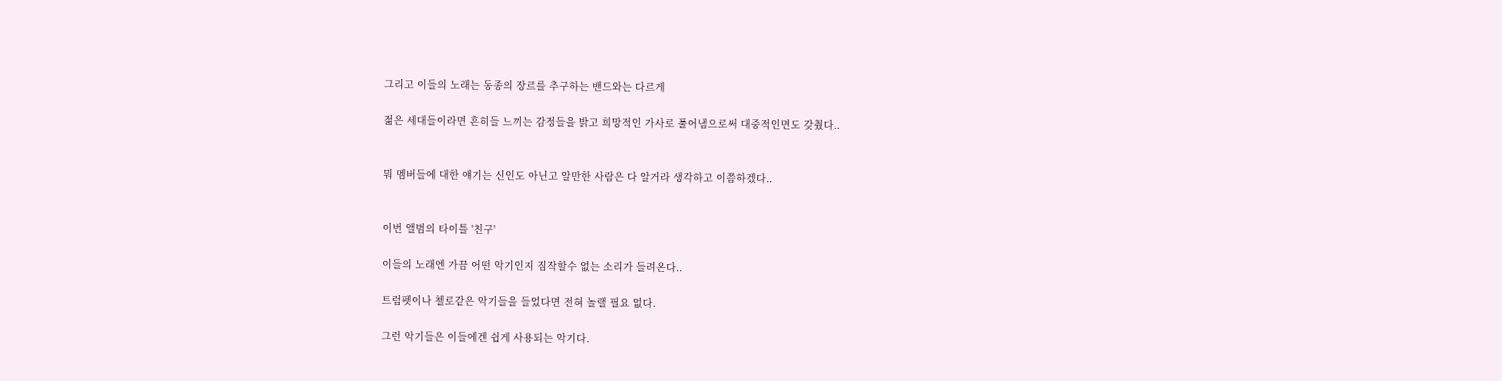그리고 이들의 노래는 동종의 장르를 추구하는 밴드와는 다르게

젊은 세대들이라면 흔히들 느끼는 감정들을 밝고 희망적인 가사로 풀어냄으로써 대중적인면도 갖췄다..


뭐 멤버들에 대한 얘기는 신인도 아닌고 알만한 사람은 다 알거라 생각하고 이쯤하겠다..


이번 앨범의 타이틀 '친구'

이들의 노래엔 가끔 어떤 악기인지 짐작할수 없는 소리가 들려온다..

트럼펫이나 첼로같은 악기들을 들었다면 전혀 놀랠 필요 없다.

그런 악기들은 이들에겐 쉽게 사용되는 악기다.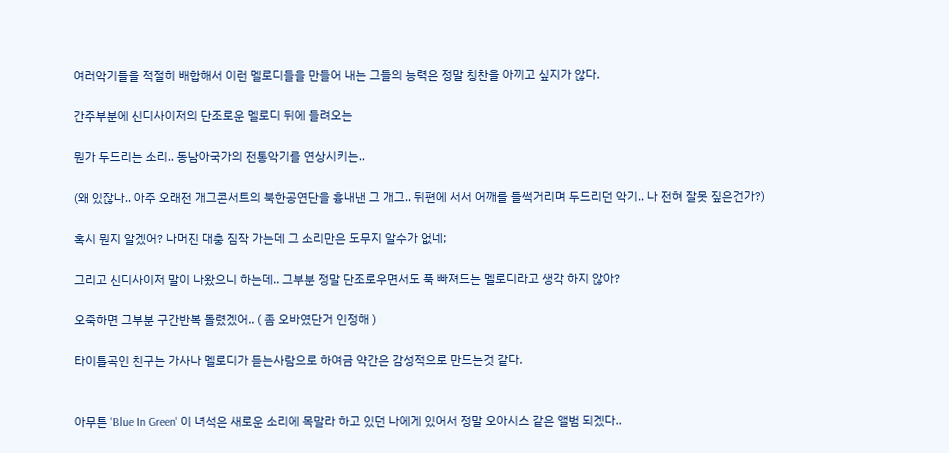여러악기들을 적절히 배합해서 이런 멜로디들을 만들어 내는 그들의 능력은 정말 칭찬을 아끼고 싶지가 않다.

간주부분에 신디사이저의 단조로운 멜로디 뒤에 들려오는

뭔가 두드리는 소리.. 동남아국가의 전통악기를 연상시키는..

(왜 있잖나.. 아주 오래전 개그콘서트의 북한공연단을 흉내낸 그 개그.. 뒤편에 서서 어깨를 들썩거리며 두드리던 악기.. 나 전혀 잘못 짚은건가?)

혹시 뭔지 알겠어? 나머진 대충 짐작 가는데 그 소리만은 도무지 알수가 없네;

그리고 신디사이저 말이 나왔으니 하는데.. 그부분 정말 단조로우면서도 푹 빠져드는 멜로디라고 생각 하지 않아?

오죽하면 그부분 구간반복 돌렸겠어.. ( 좀 오바였단거 인정해 )

타이틀곡인 친구는 가사나 멜로디가 듣는사람으로 하여금 약간은 감성적으로 만드는것 같다.


아무튼 'Blue In Green' 이 녀석은 새로운 소리에 목말라 하고 있던 나에게 있어서 정말 오아시스 같은 앨범 되겠다..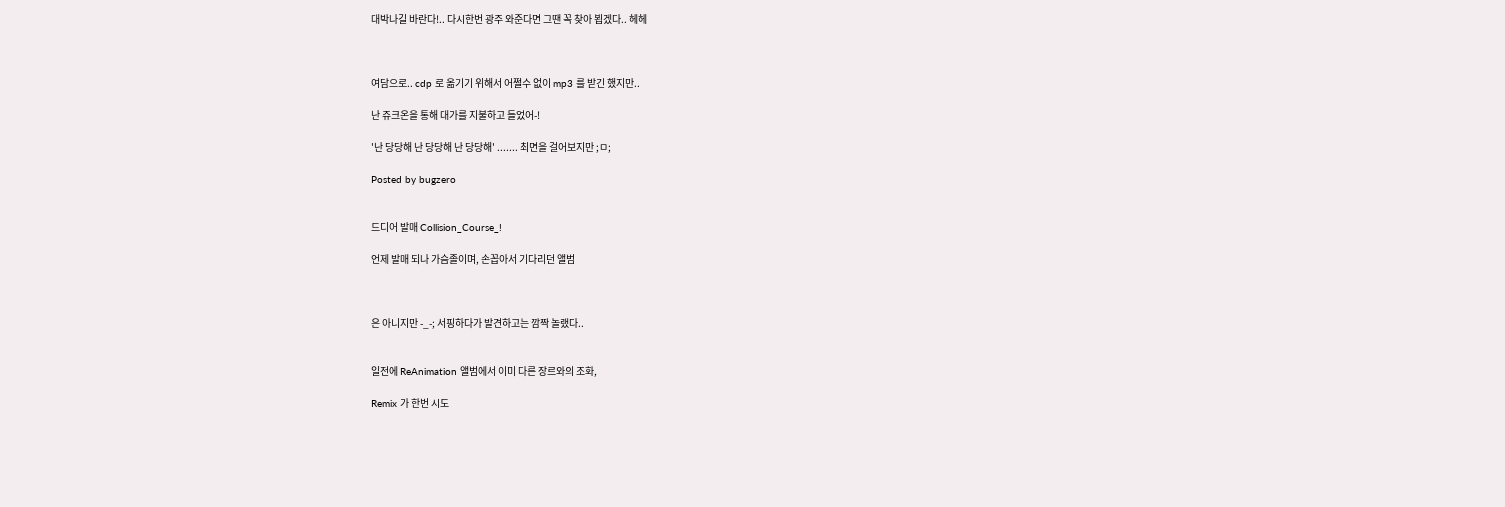대박나길 바란다!.. 다시한번 광주 와준다면 그땐 꼭 찾아 뵙겠다.. 헤헤



여담으로.. cdp 로 옮기기 위해서 어쩔수 없이 mp3 를 받긴 했지만..

난 쥬크온을 통해 대가를 지불하고 들었어-!

'난 당당해 난 당당해 난 당당해' ....... 최면을 걸어보지만 ;ㅁ;

Posted by bugzero


드디어 발매 Collision_Course_!

언제 발매 되나 가슴졸이며, 손꼽아서 기다리던 앨범



은 아니지만 -_-; 서핑하다가 발견하고는 깜짝 놀랬다..


일전에 ReAnimation 앨범에서 이미 다른 장르와의 조화,

Remix 가 한번 시도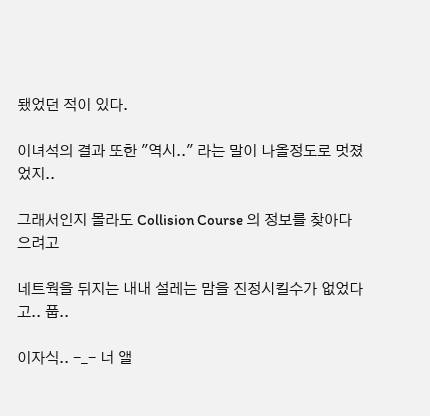됐었던 적이 있다.

이녀석의 결과 또한 "역시.." 라는 말이 나올정도로 멋졌었지..

그래서인지 몰라도 Collision Course 의 정보를 찾아다으려고

네트웍을 뒤지는 내내 설레는 맘을 진정시킬수가 없었다고.. 풉..

이자식.. -_- 너 앨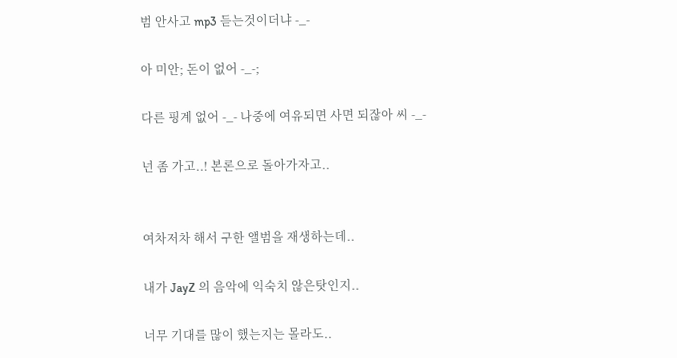범 안사고 mp3 듣는것이더냐 -_-

아 미안; 돈이 없어 -_-;

다른 핑계 없어 -_- 나중에 여유되면 사면 되잖아 씨 -_-

넌 좀 가고..! 본론으로 돌아가자고..


여차저차 해서 구한 앨범을 재생하는데..

내가 JayZ 의 음악에 익숙치 않은탓인지..

너무 기대를 많이 했는지는 몰라도..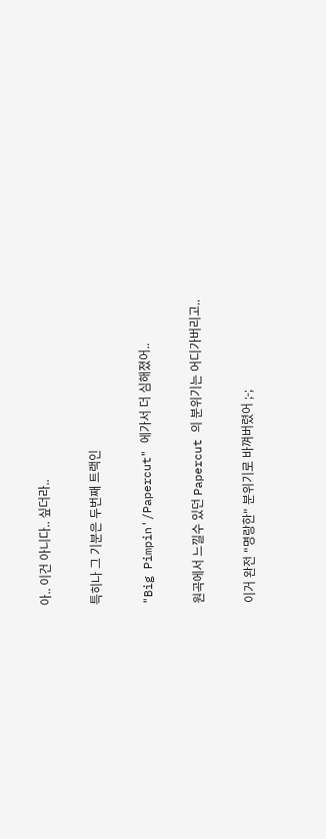아.. 이건 아니다.. 싶더라..

특히나 그 기분은 두번째 트랙인

"Big Pimpin'/Papercut" 에가서 더 심해졌어..

원곡에서 느낄수 있던 Papercut 의 분위기는 어디가버리고..

이거 완전 "명랑한" 분위기로 바껴버렸어 ;-;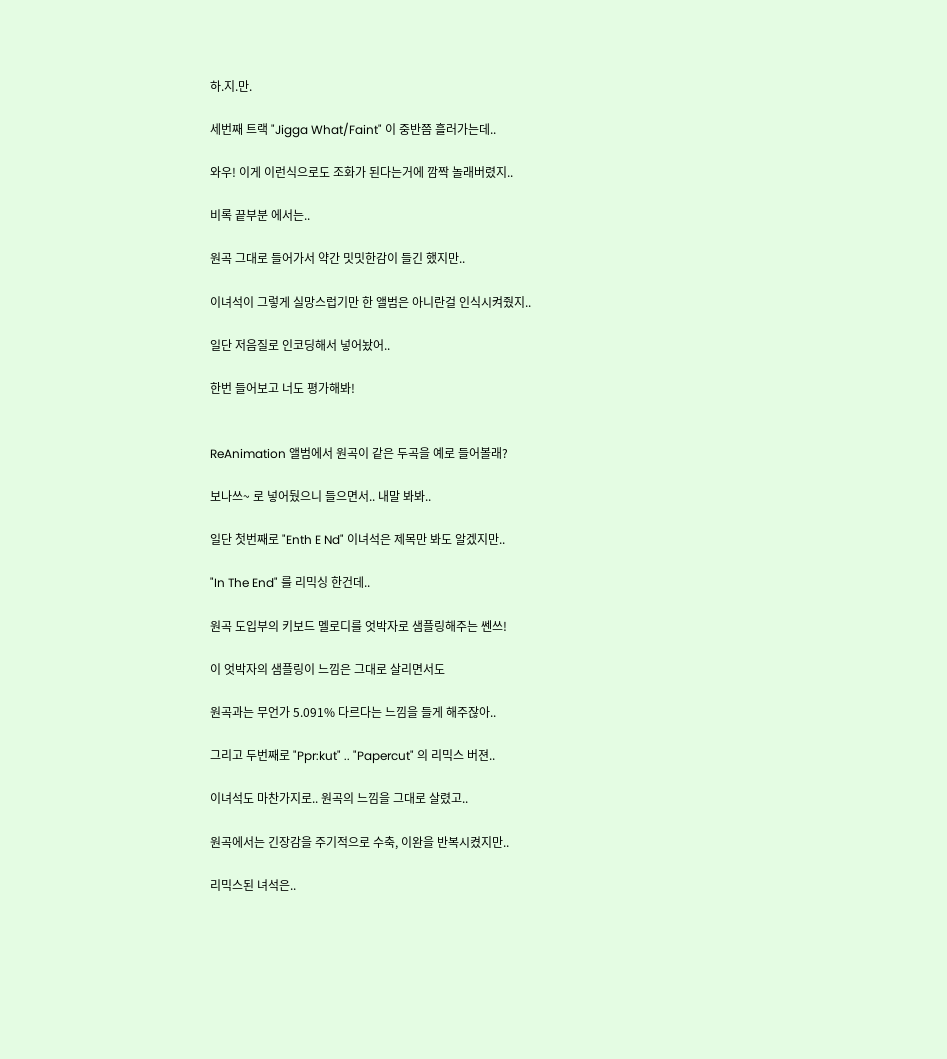하.지.만.

세번째 트랙 "Jigga What/Faint" 이 중반쯤 흘러가는데..

와우! 이게 이런식으로도 조화가 된다는거에 깜짝 놀래버렸지..

비록 끝부분 에서는..

원곡 그대로 들어가서 약간 밋밋한감이 들긴 했지만..

이녀석이 그렇게 실망스럽기만 한 앨범은 아니란걸 인식시켜줬지..

일단 저음질로 인코딩해서 넣어놨어..

한번 들어보고 너도 평가해봐!


ReAnimation 앨범에서 원곡이 같은 두곡을 예로 들어볼래?

보나쓰~ 로 넣어뒀으니 들으면서.. 내말 봐봐..

일단 첫번째로 "Enth E Nd" 이녀석은 제목만 봐도 알겠지만..

"In The End" 를 리믹싱 한건데..

원곡 도입부의 키보드 멜로디를 엇박자로 샘플링해주는 쎈쓰!

이 엇박자의 샘플링이 느낌은 그대로 살리면서도

원곡과는 무언가 5.091% 다르다는 느낌을 들게 해주잖아..

그리고 두번째로 "Ppr:kut" .. "Papercut" 의 리믹스 버젼..

이녀석도 마찬가지로.. 원곡의 느낌을 그대로 살렸고..

원곡에서는 긴장감을 주기적으로 수축, 이완을 반복시켰지만..

리믹스된 녀석은..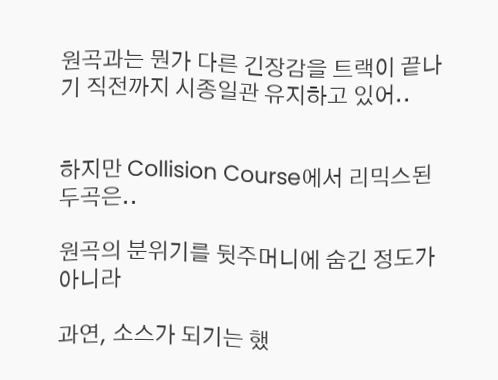원곡과는 뭔가 다른 긴장감을 트랙이 끝나기 직전까지 시종일관 유지하고 있어..


하지만 Collision Course에서 리믹스된 두곡은..

원곡의 분위기를 뒷주머니에 숨긴 정도가 아니라

과연, 소스가 되기는 했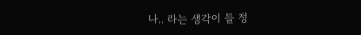나.. 라는 생각이 들 정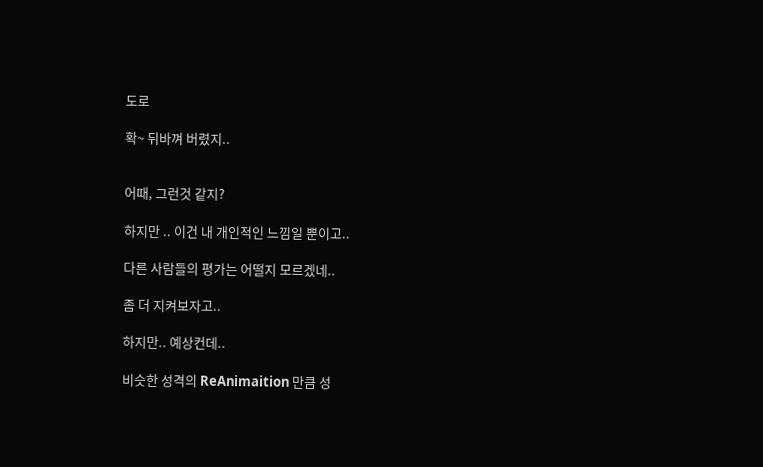도로

확~ 뒤바껴 버렸지..


어때, 그런것 같지?

하지만 .. 이건 내 개인적인 느낌일 뿐이고..

다른 사람들의 평가는 어떨지 모르겠네..

좀 더 지켜보자고..

하지만.. 예상컨데..

비슷한 성격의 ReAnimaition 만큼 성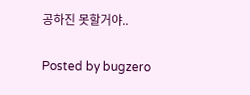공하진 못할거야..

Posted by bugzero